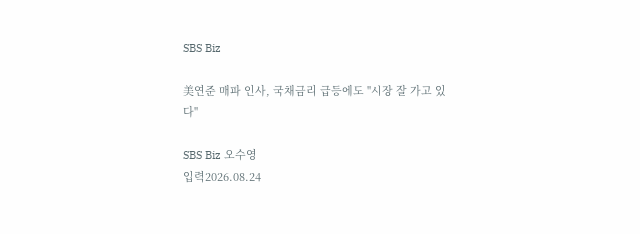SBS Biz

美연준 매파 인사, 국채금리 급등에도 "시장 잘 가고 있다"

SBS Biz 오수영
입력2026.08.24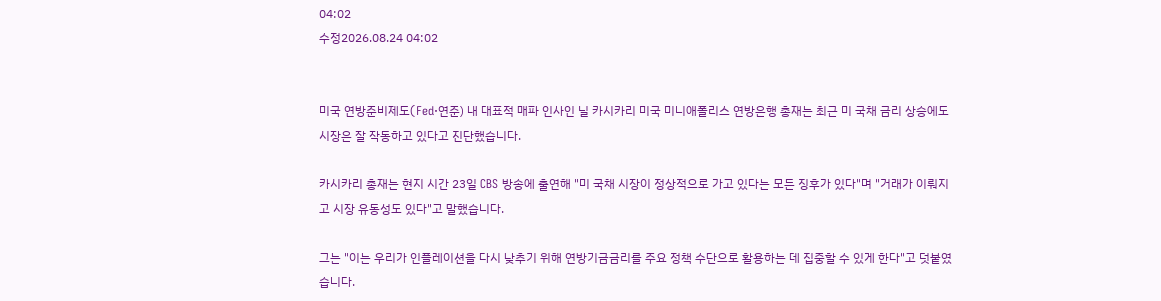04:02
수정2026.08.24 04:02


미국 연방준비제도(Fed·연준) 내 대표적 매파 인사인 닐 카시카리 미국 미니애폴리스 연방은행 총재는 최근 미 국채 금리 상승에도 시장은 잘 작동하고 있다고 진단했습니다.

카시카리 총재는 현지 시간 23일 CBS 방송에 출연해 "미 국채 시장이 정상적으로 가고 있다는 모든 징후가 있다"며 "거래가 이뤄지고 시장 유동성도 있다"고 말했습니다.

그는 "이는 우리가 인플레이션을 다시 낮추기 위해 연방기금금리를 주요 정책 수단으로 활용하는 데 집중할 수 있게 한다"고 덧붙였습니다.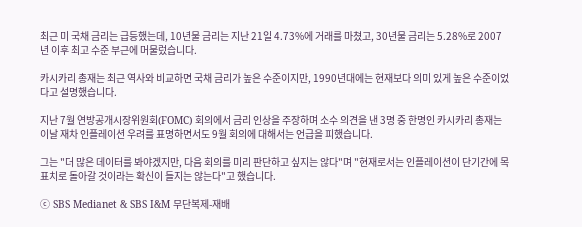최근 미 국채 금리는 급등했는데, 10년물 금리는 지난 21일 4.73%에 거래를 마쳤고, 30년물 금리는 5.28%로 2007년 이후 최고 수준 부근에 머물렀습니다.

카시카리 총재는 최근 역사와 비교하면 국채 금리가 높은 수준이지만, 1990년대에는 현재보다 의미 있게 높은 수준이었다고 설명했습니다.

지난 7월 연방공개시장위원회(FOMC) 회의에서 금리 인상을 주장하며 소수 의견을 낸 3명 중 한명인 카시카리 총재는 이날 재차 인플레이션 우려를 표명하면서도 9월 회의에 대해서는 언급을 피했습니다.

그는 "더 많은 데이터를 봐야겠지만, 다음 회의를 미리 판단하고 싶지는 않다"며 "현재로서는 인플레이션이 단기간에 목표치로 돌아갈 것이라는 확신이 들지는 않는다"고 했습니다.

ⓒ SBS Medianet & SBS I&M 무단복제-재배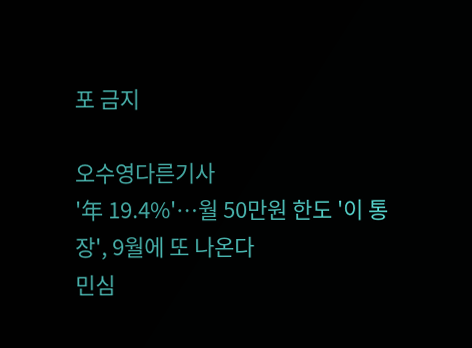포 금지

오수영다른기사
'年 19.4%'…월 50만원 한도 '이 통장', 9월에 또 나온다
민심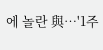에 놀란 與…'1주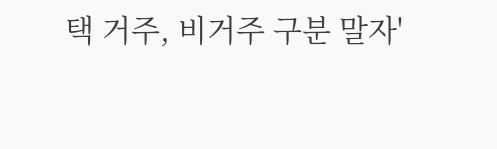택 거주, 비거주 구분 말자'